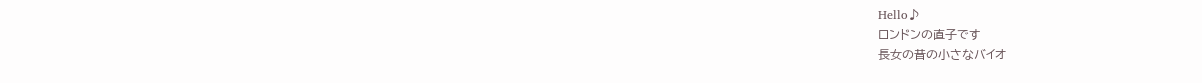Hello♪
ロンドンの直子です
長女の昔の小さなバイオ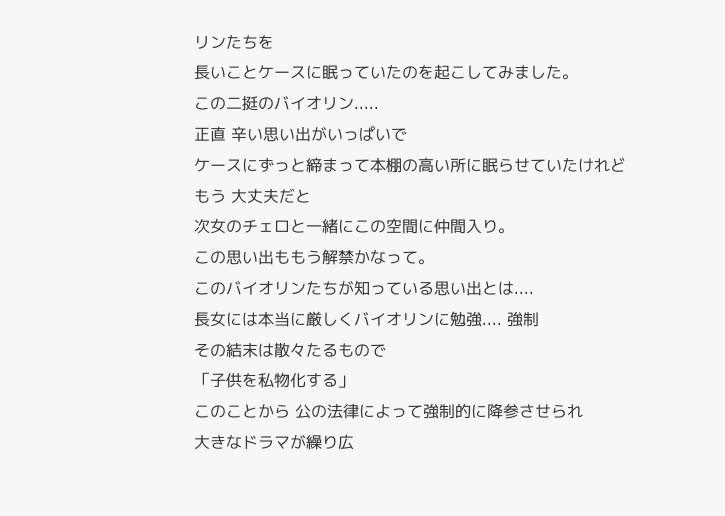リンたちを
長いことケースに眠っていたのを起こしてみました。
この二挺のバイオリン.....
正直 辛い思い出がいっぱいで
ケースにずっと締まって本棚の高い所に眠らせていたけれど
もう 大丈夫だと
次女のチェロと一緒にこの空間に仲間入り。
この思い出ももう解禁かなって。
このバイオリンたちが知っている思い出とは....
長女には本当に厳しくバイオリンに勉強.... 強制
その結末は散々たるもので
「子供を私物化する」
このことから 公の法律によって強制的に降参させられ
大きなドラマが繰り広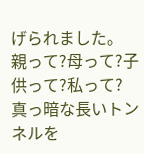げられました。
親って?母って?子供って?私って?
真っ暗な長いトンネルを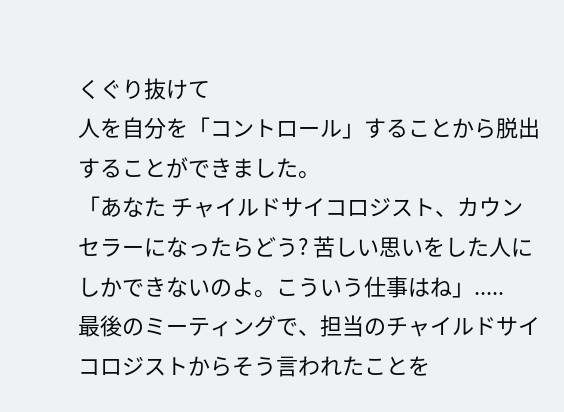くぐり抜けて
人を自分を「コントロール」することから脱出することができました。
「あなた チャイルドサイコロジスト、カウンセラーになったらどう? 苦しい思いをした人にしかできないのよ。こういう仕事はね」.....
最後のミーティングで、担当のチャイルドサイコロジストからそう言われたことを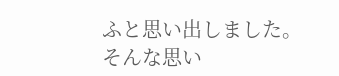ふと思い出しました。
そんな思い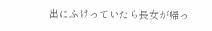出にふけっていたら長女が帰っ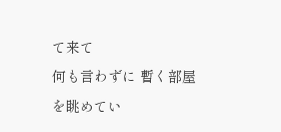て来て
何も言わずに 暫く部屋を眺めてい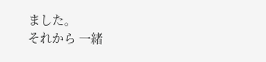ました。
それから 一緒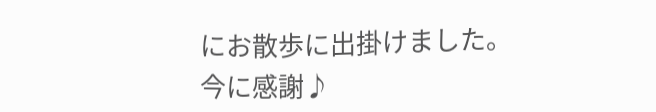にお散歩に出掛けました。
今に感謝♪